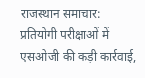राजस्थान समाचार: प्रतियोगी परीक्षाओं में एसओजी की कड़ी कार्रवाई,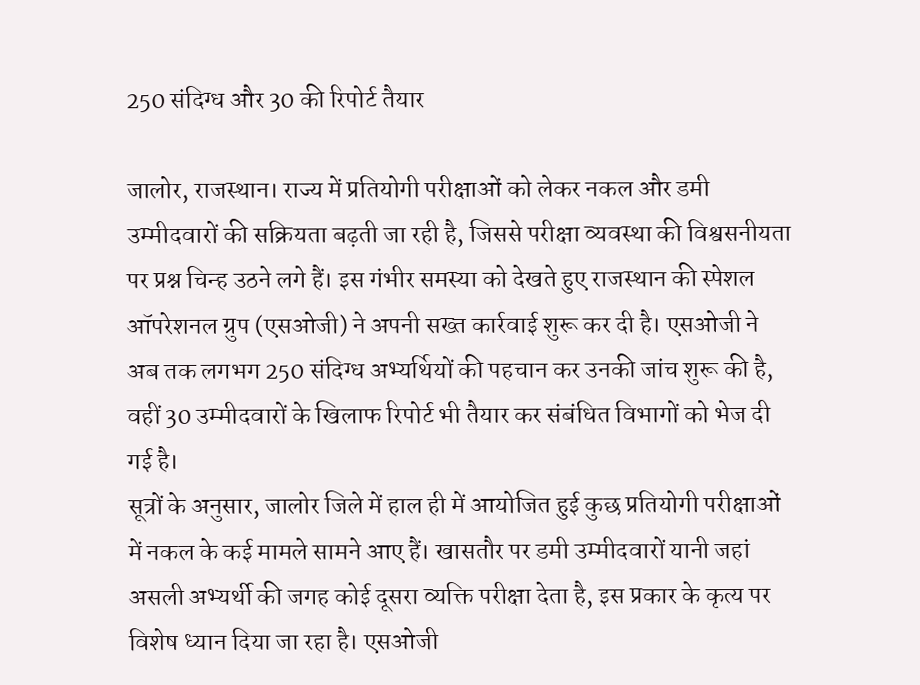250 संदिग्ध और 30 की रिपोर्ट तैयार

जालोर, राजस्थान। राज्य में प्रतियोगी परीक्षाओं को लेकर नकल और डमी उम्मीदवारों की सक्रियता बढ़ती जा रही है, जिससे परीक्षा व्यवस्था की विश्वसनीयता पर प्रश्न चिन्ह उठने लगे हैं। इस गंभीर समस्या को देखते हुए राजस्थान की स्पेशल ऑपरेशनल ग्रुप (एसओजी) ने अपनी सख्त कार्रवाई शुरू कर दी है। एसओजी ने अब तक लगभग 250 संदिग्ध अभ्यर्थियों की पहचान कर उनकी जांच शुरू की है, वहीं 30 उम्मीदवारों के खिलाफ रिपोर्ट भी तैयार कर संबंधित विभागों को भेज दी गई है।
सूत्रों के अनुसार, जालोर जिले में हाल ही में आयोजित हुई कुछ प्रतियोगी परीक्षाओं में नकल के कई मामले सामने आए हैं। खासतौर पर डमी उम्मीदवारों यानी जहां असली अभ्यर्थी की जगह कोई दूसरा व्यक्ति परीक्षा देता है, इस प्रकार के कृत्य पर विशेष ध्यान दिया जा रहा है। एसओजी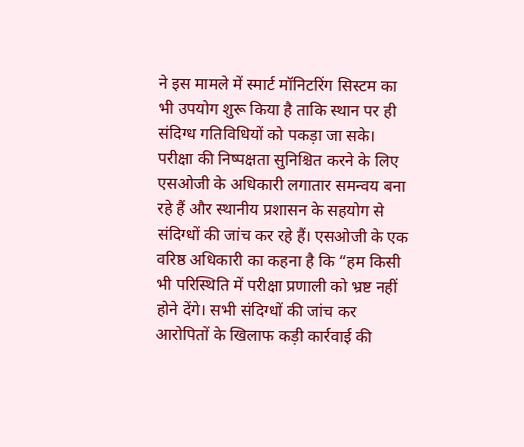ने इस मामले में स्मार्ट मॉनिटरिंग सिस्टम का भी उपयोग शुरू किया है ताकि स्थान पर ही संदिग्ध गतिविधियों को पकड़ा जा सके।
परीक्षा की निष्पक्षता सुनिश्चित करने के लिए एसओजी के अधिकारी लगातार समन्वय बना रहे हैं और स्थानीय प्रशासन के सहयोग से संदिग्धों की जांच कर रहे हैं। एसओजी के एक वरिष्ठ अधिकारी का कहना है कि “हम किसी भी परिस्थिति में परीक्षा प्रणाली को भ्रष्ट नहीं होने देंगे। सभी संदिग्धों की जांच कर आरोपितों के खिलाफ कड़ी कार्रवाई की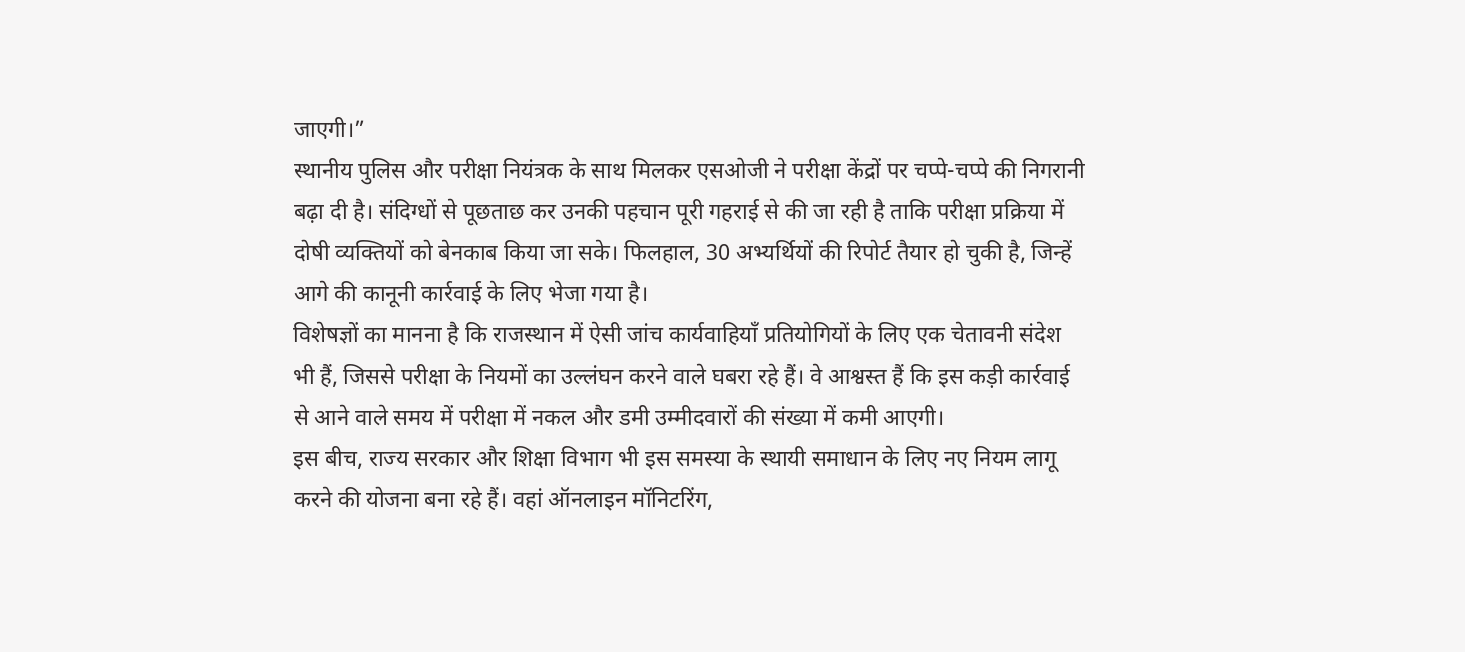जाएगी।”
स्थानीय पुलिस और परीक्षा नियंत्रक के साथ मिलकर एसओजी ने परीक्षा केंद्रों पर चप्पे-चप्पे की निगरानी बढ़ा दी है। संदिग्धों से पूछताछ कर उनकी पहचान पूरी गहराई से की जा रही है ताकि परीक्षा प्रक्रिया में दोषी व्यक्तियों को बेनकाब किया जा सके। फिलहाल, 30 अभ्यर्थियों की रिपोर्ट तैयार हो चुकी है, जिन्हें आगे की कानूनी कार्रवाई के लिए भेजा गया है।
विशेषज्ञों का मानना है कि राजस्थान में ऐसी जांच कार्यवाहियाँ प्रतियोगियों के लिए एक चेतावनी संदेश भी हैं, जिससे परीक्षा के नियमों का उल्लंघन करने वाले घबरा रहे हैं। वे आश्वस्त हैं कि इस कड़ी कार्रवाई से आने वाले समय में परीक्षा में नकल और डमी उम्मीदवारों की संख्या में कमी आएगी।
इस बीच, राज्य सरकार और शिक्षा विभाग भी इस समस्या के स्थायी समाधान के लिए नए नियम लागू करने की योजना बना रहे हैं। वहां ऑनलाइन मॉनिटरिंग,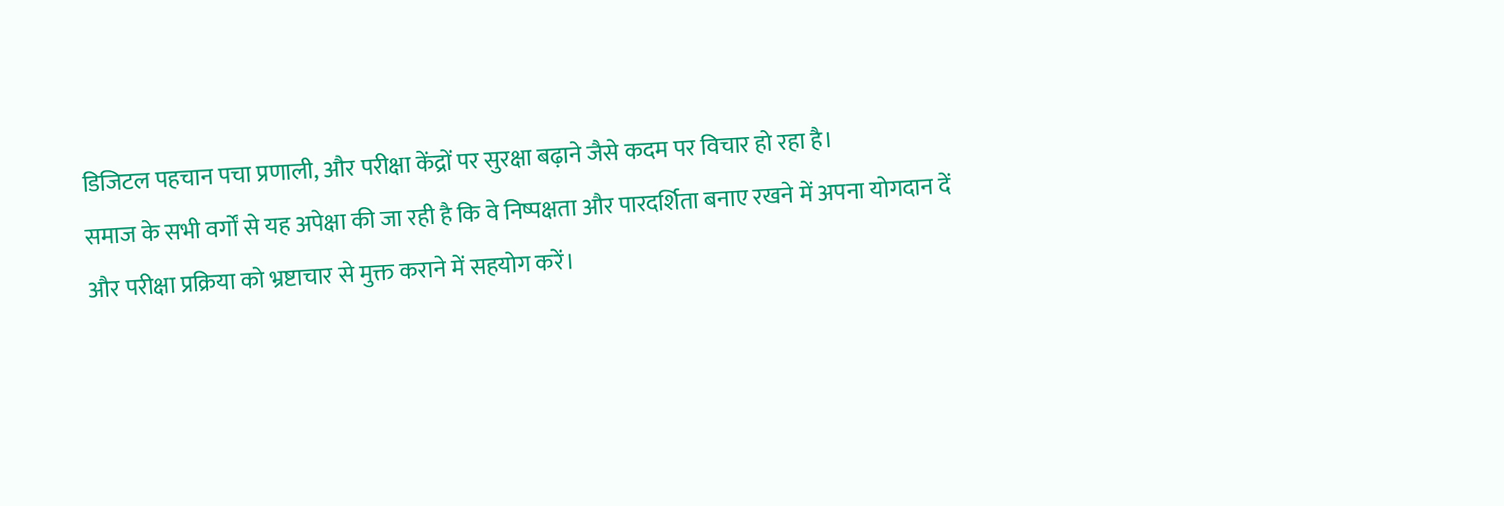डिजिटल पहचान पचा प्रणाली, और परीक्षा केंद्रों पर सुरक्षा बढ़ाने जैसे कदम पर विचार हो रहा है।
समाज के सभी वर्गों से यह अपेक्षा की जा रही है कि वे निष्पक्षता और पारदर्शिता बनाए रखने में अपना योगदान दें और परीक्षा प्रक्रिया को भ्रष्टाचार से मुक्त कराने में सहयोग करें।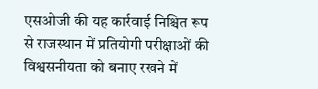एसओजी की यह कार्रवाई निश्चित रूप से राजस्थान में प्रतियोगी परीक्षाओं की विश्वसनीयता को बनाए रखने में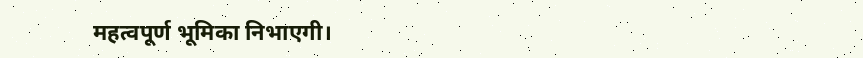महत्वपूर्ण भूमिका निभाएगी।